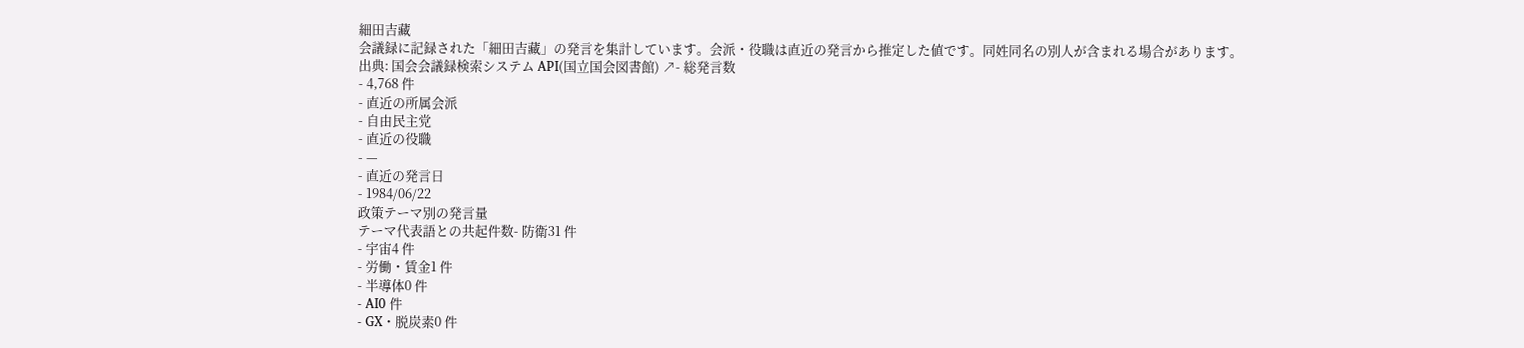細田吉藏
会議録に記録された「細田吉藏」の発言を集計しています。会派・役職は直近の発言から推定した値です。同姓同名の別人が含まれる場合があります。
出典: 国会会議録検索システム API(国立国会図書館) ↗- 総発言数
- 4,768 件
- 直近の所属会派
- 自由民主党
- 直近の役職
- —
- 直近の発言日
- 1984/06/22
政策テーマ別の発言量
テーマ代表語との共起件数- 防衛31 件
- 宇宙4 件
- 労働・賃金1 件
- 半導体0 件
- AI0 件
- GX・脱炭素0 件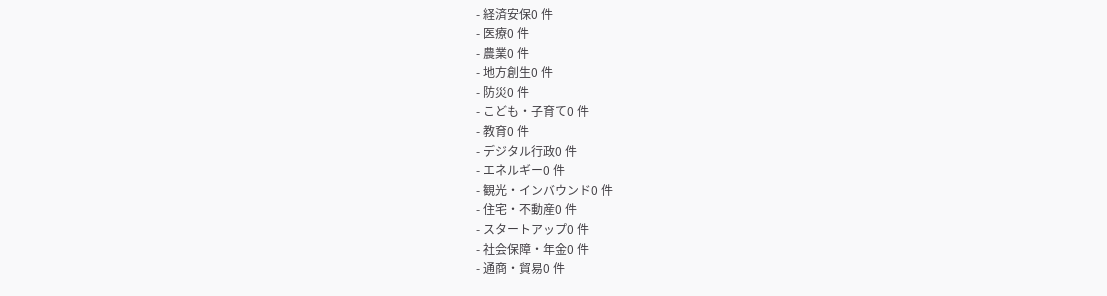- 経済安保0 件
- 医療0 件
- 農業0 件
- 地方創生0 件
- 防災0 件
- こども・子育て0 件
- 教育0 件
- デジタル行政0 件
- エネルギー0 件
- 観光・インバウンド0 件
- 住宅・不動産0 件
- スタートアップ0 件
- 社会保障・年金0 件
- 通商・貿易0 件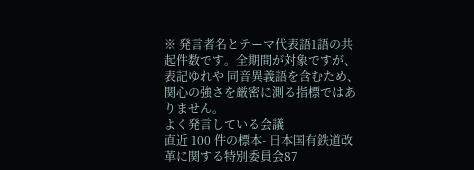※ 発言者名とテーマ代表語1語の共起件数です。全期間が対象ですが、表記ゆれや 同音異義語を含むため、関心の強さを厳密に測る指標ではありません。
よく発言している会議
直近 100 件の標本- 日本国有鉄道改革に関する特別委員会87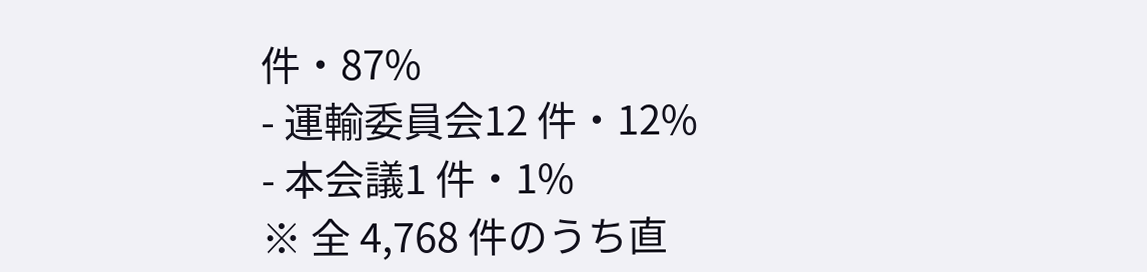件・87%
- 運輸委員会12 件・12%
- 本会議1 件・1%
※ 全 4,768 件のうち直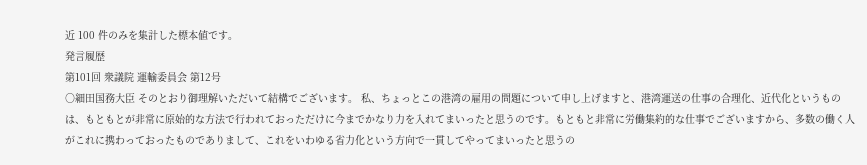近 100 件のみを集計した標本値です。
発言履歴
第101回 衆議院 運輸委員会 第12号
○細田国務大臣 そのとおり御理解いただいて結構でございます。 私、ちょっとこの港湾の雇用の問題について申し上げますと、港湾運送の仕事の合理化、近代化というものは、もともとが非常に原始的な方法で行われておっただけに今までかなり力を入れてまいったと思うのです。もともと非常に労働集約的な仕事でございますから、多数の働く人がこれに携わっておったものでありまして、これをいわゆる省力化という方向で一貫してやってまいったと思うの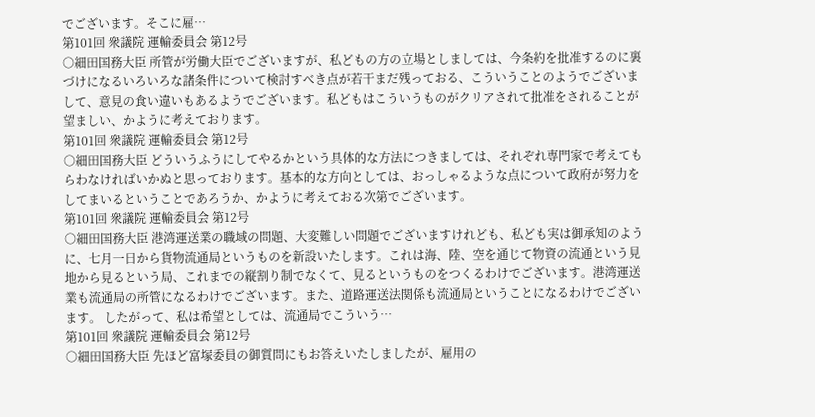でございます。そこに雇…
第101回 衆議院 運輸委員会 第12号
○細田国務大臣 所管が労働大臣でございますが、私どもの方の立場としましては、今条約を批准するのに裏づけになるいろいろな諸条件について検討すべき点が若干まだ残っておる、こういうことのようでございまして、意見の食い違いもあるようでございます。私どもはこういうものがクリアされて批准をされることが望ましい、かように考えております。
第101回 衆議院 運輸委員会 第12号
○細田国務大臣 どういうふうにしてやるかという具体的な方法につきましては、それぞれ専門家で考えてもらわなければいかぬと思っております。基本的な方向としては、おっしゃるような点について政府が努力をしてまいるということであろうか、かように考えておる次第でございます。
第101回 衆議院 運輸委員会 第12号
○細田国務大臣 港湾運送業の職域の問題、大変難しい問題でございますけれども、私ども実は御承知のように、七月一日から貨物流通局というものを新設いたします。これは海、陸、空を通じて物資の流通という見地から見るという局、これまでの縦割り制でなくて、見るというものをつくるわけでございます。港湾運送業も流通局の所管になるわけでございます。また、道路運送法関係も流通局ということになるわけでございます。 したがって、私は希望としては、流通局でこういう…
第101回 衆議院 運輸委員会 第12号
○細田国務大臣 先ほど富塚委員の御質問にもお答えいたしましたが、雇用の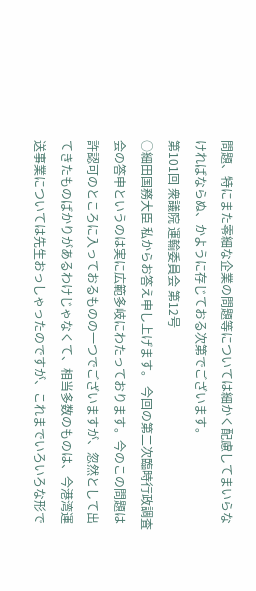問題、特にまた零細な企業の問題等については細かく配慮してまいらなければならぬ、かように存じておる次第でございます。
第101回 衆議院 運輸委員会 第12号
○細田国務大臣 私からお答え申し上げます。 今回の第二次臨時行政調査会の答申というのは実に広範多岐にわたっております。今のこの問題は許認可のところに入っておるものの一つでございますが、忽然として出てきたものばかりがあるわけじゃなくて、相当多数のものは、今港湾運送事業については先生おっしゃったのですが、これまでいろいろな形で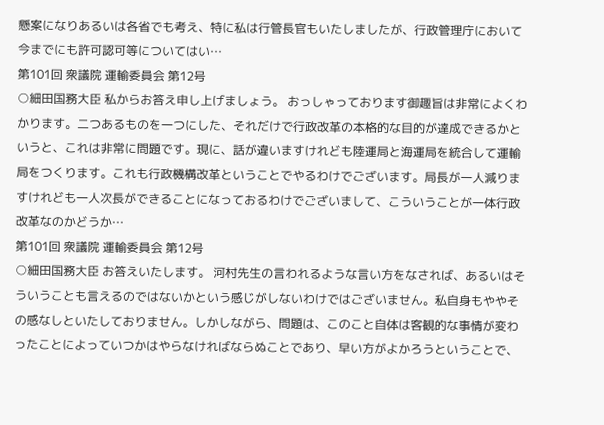懸案になりあるいは各省でも考え、特に私は行管長官もいたしましたが、行政管理庁において今までにも許可認可等についてはい…
第101回 衆議院 運輸委員会 第12号
○細田国務大臣 私からお答え申し上げましょう。 おっしゃっております御趣旨は非常によくわかります。二つあるものを一つにした、それだけで行政改革の本格的な目的が達成できるかというと、これは非常に問題です。現に、話が違いますけれども陸運局と海運局を統合して運輸局をつくります。これも行政機構改革ということでやるわけでございます。局長が一人減りますけれども一人次長ができることになっておるわけでございまして、こういうことが一体行政改革なのかどうか…
第101回 衆議院 運輸委員会 第12号
○細田国務大臣 お答えいたします。 河村先生の言われるような言い方をなされば、あるいはそういうことも言えるのではないかという感じがしないわけではございません。私自身もややその感なしといたしておりません。しかしながら、問題は、このこと自体は客観的な事情が変わったことによっていつかはやらなければならぬことであり、早い方がよかろうということで、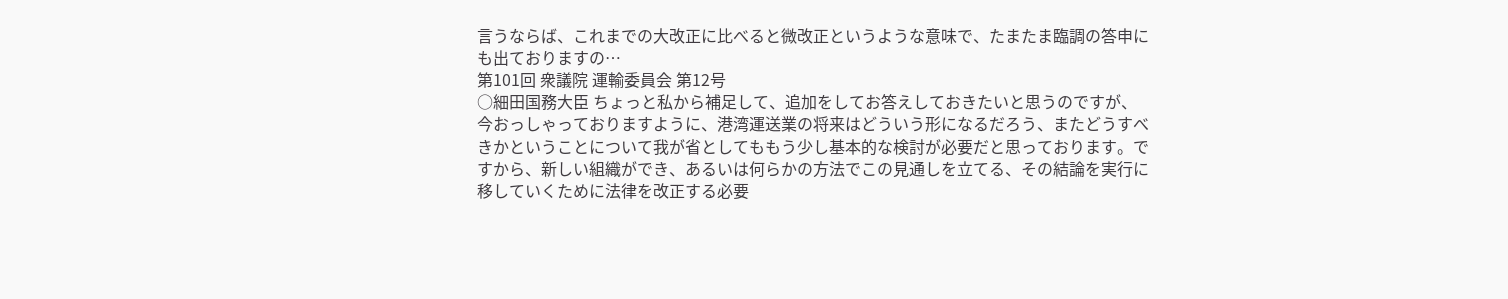言うならば、これまでの大改正に比べると微改正というような意味で、たまたま臨調の答申にも出ておりますの…
第101回 衆議院 運輸委員会 第12号
○細田国務大臣 ちょっと私から補足して、追加をしてお答えしておきたいと思うのですが、今おっしゃっておりますように、港湾運送業の将来はどういう形になるだろう、またどうすべきかということについて我が省としてももう少し基本的な検討が必要だと思っております。ですから、新しい組織ができ、あるいは何らかの方法でこの見通しを立てる、その結論を実行に移していくために法律を改正する必要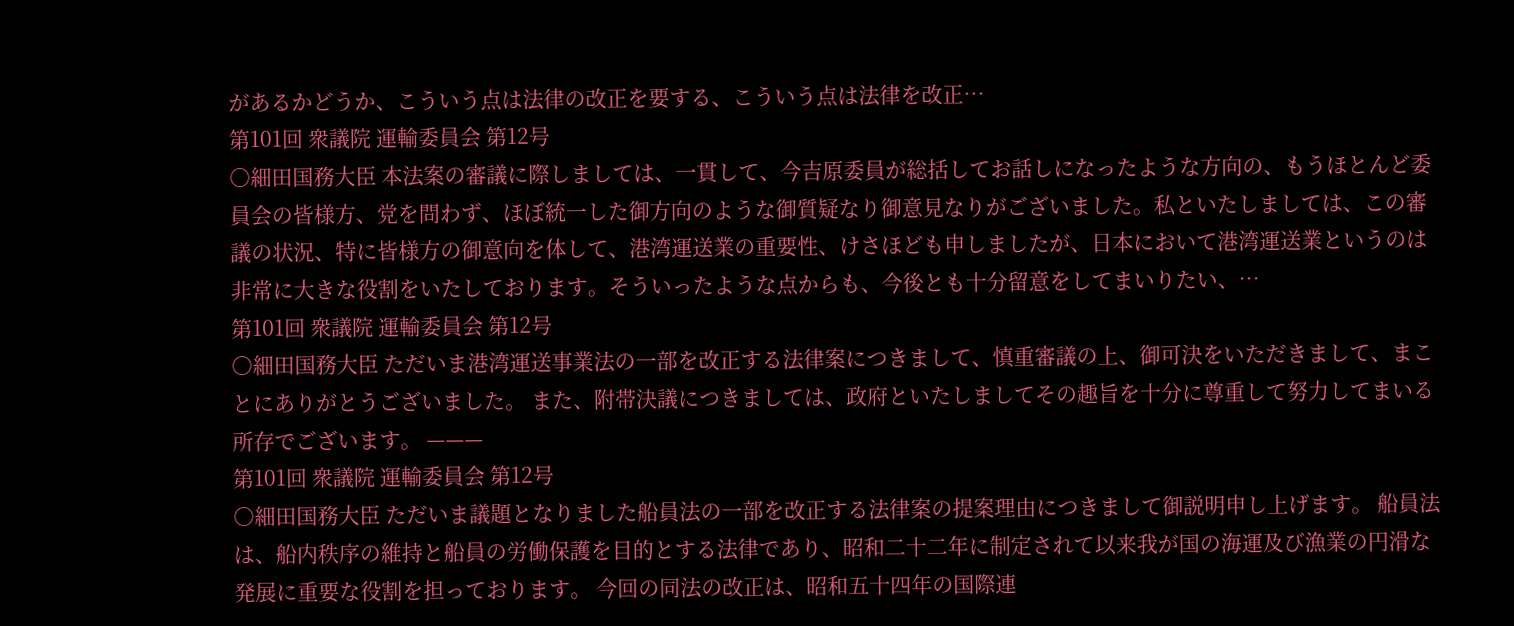があるかどうか、こういう点は法律の改正を要する、こういう点は法律を改正…
第101回 衆議院 運輸委員会 第12号
○細田国務大臣 本法案の審議に際しましては、一貫して、今吉原委員が総括してお話しになったような方向の、もうほとんど委員会の皆様方、党を問わず、ほぼ統一した御方向のような御質疑なり御意見なりがございました。私といたしましては、この審議の状況、特に皆様方の御意向を体して、港湾運送業の重要性、けさほども申しましたが、日本において港湾運送業というのは非常に大きな役割をいたしております。そういったような点からも、今後とも十分留意をしてまいりたい、…
第101回 衆議院 運輸委員会 第12号
○細田国務大臣 ただいま港湾運送事業法の一部を改正する法律案につきまして、慎重審議の上、御可決をいただきまして、まことにありがとうございました。 また、附帯決議につきましては、政府といたしましてその趣旨を十分に尊重して努力してまいる所存でございます。 ———
第101回 衆議院 運輸委員会 第12号
○細田国務大臣 ただいま議題となりました船員法の一部を改正する法律案の提案理由につきまして御説明申し上げます。 船員法は、船内秩序の維持と船員の労働保護を目的とする法律であり、昭和二十二年に制定されて以来我が国の海運及び漁業の円滑な発展に重要な役割を担っております。 今回の同法の改正は、昭和五十四年の国際連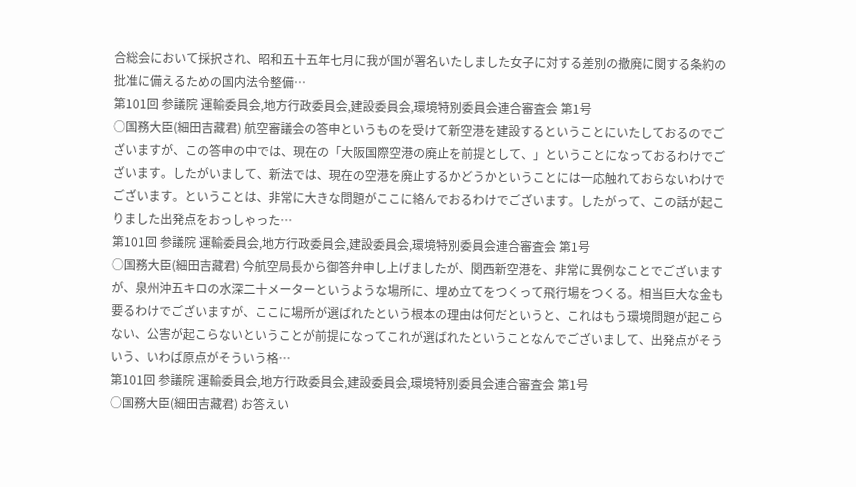合総会において採択され、昭和五十五年七月に我が国が署名いたしました女子に対する差別の撤廃に関する条約の批准に備えるための国内法令整備…
第101回 参議院 運輸委員会,地方行政委員会,建設委員会,環境特別委員会連合審査会 第1号
○国務大臣(細田吉藏君) 航空審議会の答申というものを受けて新空港を建設するということにいたしておるのでございますが、この答申の中では、現在の「大阪国際空港の廃止を前提として、」ということになっておるわけでございます。したがいまして、新法では、現在の空港を廃止するかどうかということには一応触れておらないわけでございます。ということは、非常に大きな問題がここに絡んでおるわけでございます。したがって、この話が起こりました出発点をおっしゃった…
第101回 参議院 運輸委員会,地方行政委員会,建設委員会,環境特別委員会連合審査会 第1号
○国務大臣(細田吉藏君) 今航空局長から御答弁申し上げましたが、関西新空港を、非常に異例なことでございますが、泉州沖五キロの水深二十メーターというような場所に、埋め立てをつくって飛行場をつくる。相当巨大な金も要るわけでございますが、ここに場所が選ばれたという根本の理由は何だというと、これはもう環境問題が起こらない、公害が起こらないということが前提になってこれが選ばれたということなんでございまして、出発点がそういう、いわば原点がそういう格…
第101回 参議院 運輸委員会,地方行政委員会,建設委員会,環境特別委員会連合審査会 第1号
○国務大臣(細田吉藏君) お答えい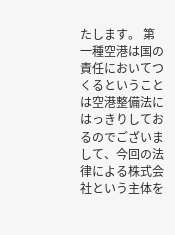たします。 第一種空港は国の責任においてつくるということは空港整備法にはっきりしておるのでございまして、今回の法律による株式会社という主体を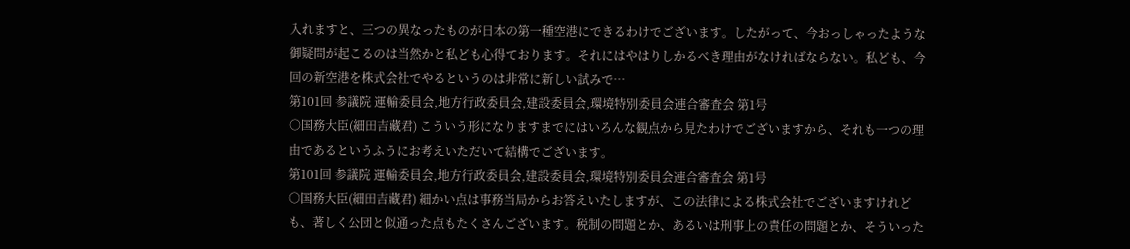入れますと、三つの異なったものが日本の第一種空港にできるわけでございます。したがって、今おっしゃったような御疑問が起こるのは当然かと私ども心得ております。それにはやはりしかるべき理由がなければならない。私ども、今回の新空港を株式会社でやるというのは非常に新しい試みで…
第101回 参議院 運輸委員会,地方行政委員会,建設委員会,環境特別委員会連合審査会 第1号
○国務大臣(細田吉藏君) こういう形になりますまでにはいろんな観点から見たわけでございますから、それも一つの理由であるというふうにお考えいただいて結構でございます。
第101回 参議院 運輸委員会,地方行政委員会,建設委員会,環境特別委員会連合審査会 第1号
○国務大臣(細田吉藏君) 細かい点は事務当局からお答えいたしますが、この法律による株式会社でございますけれども、著しく公団と似通った点もたくさんございます。税制の問題とか、あるいは刑事上の責任の問題とか、そういった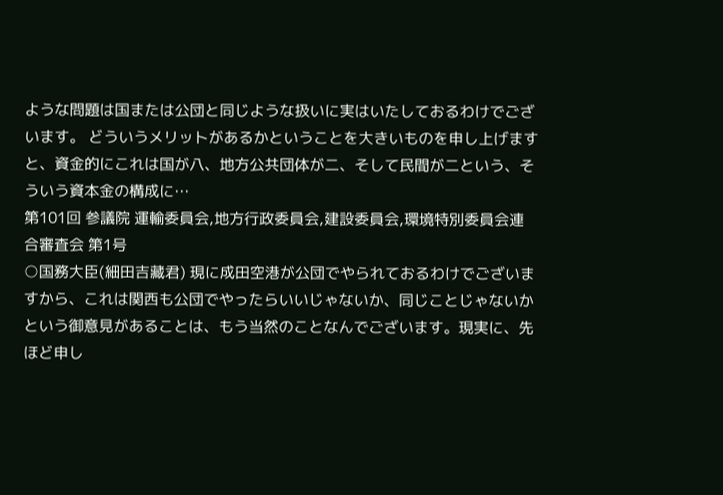ような問題は国または公団と同じような扱いに実はいたしておるわけでございます。 どういうメリットがあるかということを大きいものを申し上げますと、資金的にこれは国が八、地方公共団体が二、そして民間が二という、そういう資本金の構成に…
第101回 参議院 運輸委員会,地方行政委員会,建設委員会,環境特別委員会連合審査会 第1号
○国務大臣(細田吉藏君) 現に成田空港が公団でやられておるわけでございますから、これは関西も公団でやったらいいじゃないか、同じことじゃないかという御意見があることは、もう当然のことなんでございます。現実に、先ほど申し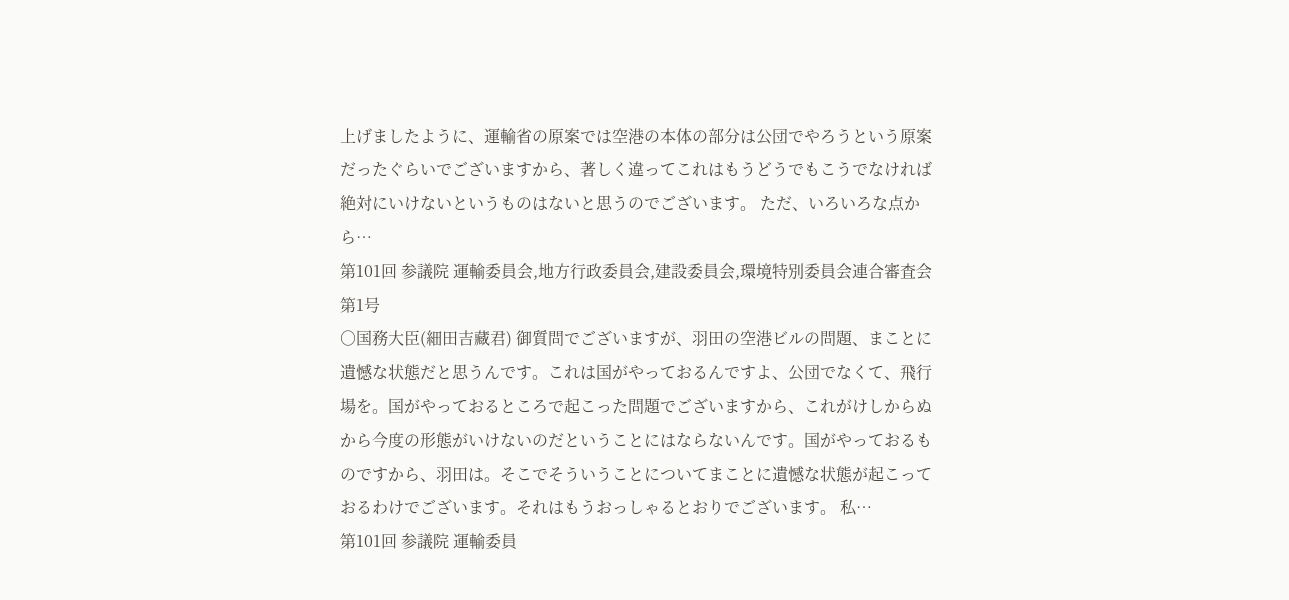上げましたように、運輸省の原案では空港の本体の部分は公団でやろうという原案だったぐらいでございますから、著しく違ってこれはもうどうでもこうでなければ絶対にいけないというものはないと思うのでございます。 ただ、いろいろな点から…
第101回 参議院 運輸委員会,地方行政委員会,建設委員会,環境特別委員会連合審査会 第1号
○国務大臣(細田吉藏君) 御質問でございますが、羽田の空港ビルの問題、まことに遺憾な状態だと思うんです。これは国がやっておるんですよ、公団でなくて、飛行場を。国がやっておるところで起こった問題でございますから、これがけしからぬから今度の形態がいけないのだということにはならないんです。国がやっておるものですから、羽田は。そこでそういうことについてまことに遺憾な状態が起こっておるわけでございます。それはもうおっしゃるとおりでございます。 私…
第101回 参議院 運輸委員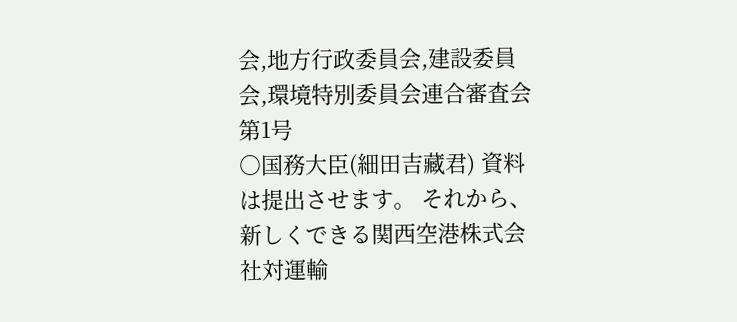会,地方行政委員会,建設委員会,環境特別委員会連合審査会 第1号
○国務大臣(細田吉藏君) 資料は提出させます。 それから、新しくできる関西空港株式会社対運輸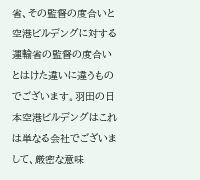省、その監督の度合いと空港ビルデングに対する運輸省の監督の度合いとはけた違いに違うものでございます。羽田の日本空港ビルデングはこれは単なる会社でございまして、厳密な意味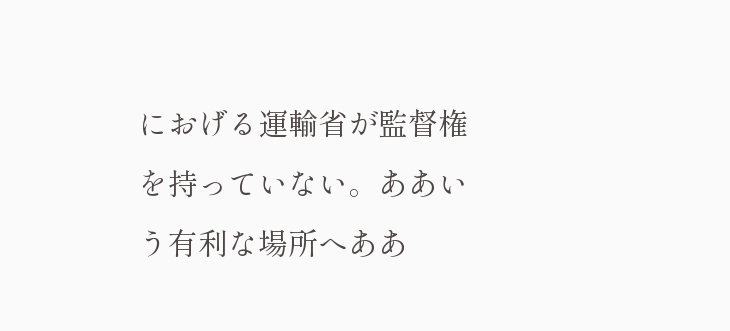におげる運輸省が監督権を持っていない。ああいう有利な場所へああ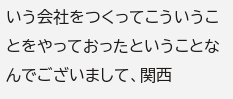いう会社をつくってこういうことをやっておったということなんでございまして、関西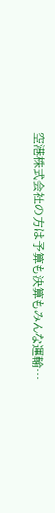空港株式会社の方は予算も決算もみんな運輸…